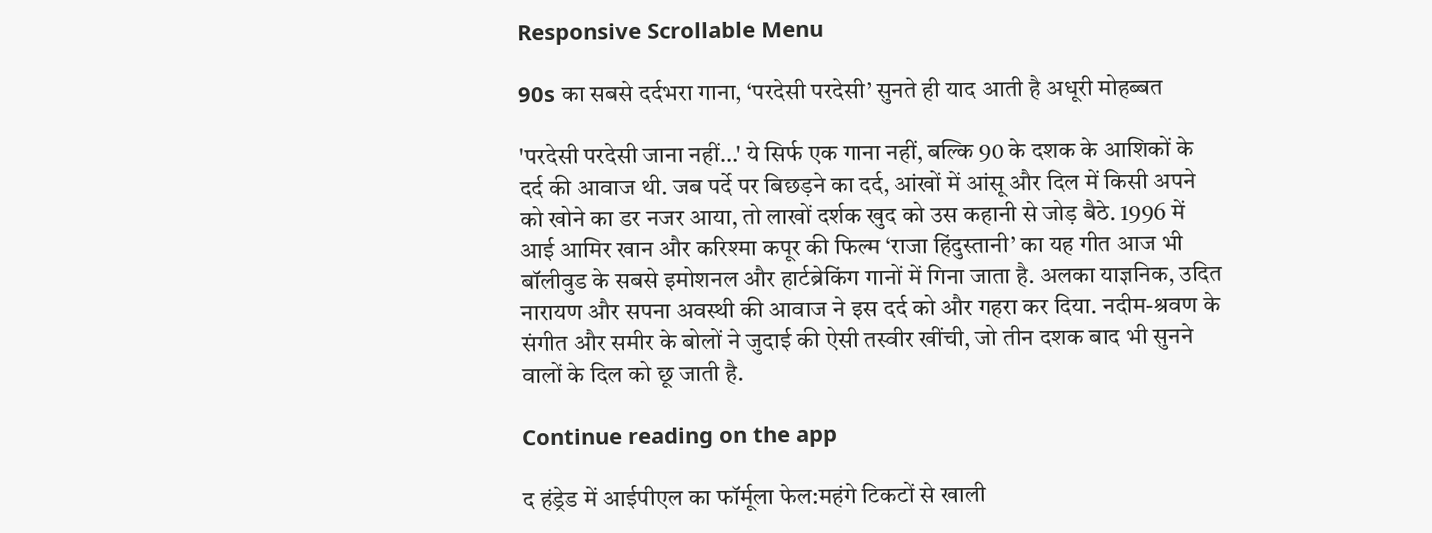Responsive Scrollable Menu

90s का सबसे दर्दभरा गाना, ‘परदेसी परदेसी’ सुनते ही याद आती है अधूरी मोहब्बत

'परदेसी परदेसी जाना नहीं…' ये सिर्फ एक गाना नहीं, बल्कि 90 के दशक के आशिकों के दर्द की आवाज थी. जब पर्दे पर बिछड़ने का दर्द, आंखों में आंसू और दिल में किसी अपने को खोने का डर नजर आया, तो लाखों दर्शक खुद को उस कहानी से जोड़ बैठे. 1996 में आई आमिर खान और करिश्मा कपूर की फिल्म ‘राजा हिंदुस्तानी’ का यह गीत आज भी बॉलीवुड के सबसे इमोशनल और हार्टब्रेकिंग गानों में गिना जाता है. अलका याज्ञनिक, उदित नारायण और सपना अवस्थी की आवाज ने इस दर्द को और गहरा कर दिया. नदीम-श्रवण के संगीत और समीर के बोलों ने जुदाई की ऐसी तस्वीर खींची, जो तीन दशक बाद भी सुनने वालों के दिल को छू जाती है.

Continue reading on the app

द हंड्रेड में आईपीएल का फॉर्मूला फेल:महंगे टिकटों से खाली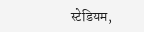स्टेडियम,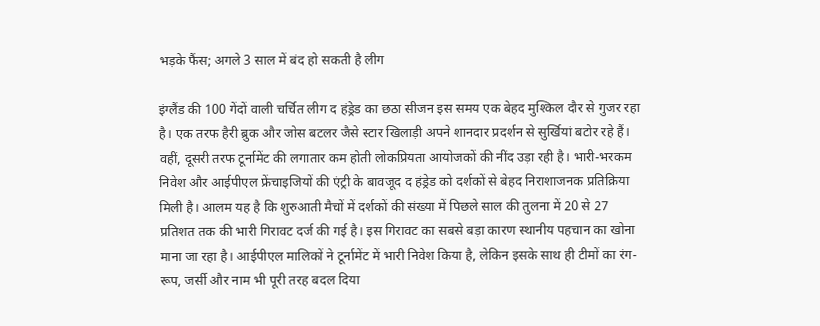भड़के फैंस; अगले 3 साल में बंद हो सकती है लीग

इंग्लैंड की 100 गेंदों वाली चर्चित लीग द हंड्रेड का छठा सीजन इस समय एक बेहद मुश्किल दौर से गुजर रहा है। एक तरफ हैरी ब्रुक और जोस बटलर जैसे स्टार खिलाड़ी अपने शानदार प्रदर्शन से सुर्खियां बटोर रहे हैं। वहीं, दूसरी तरफ टूर्नामेंट की लगातार कम होती लोकप्रियता आयोजकों की नींद उड़ा रही है। भारी-भरकम निवेश और आईपीएल फ्रेंचाइजियों की एंट्री के बावजूद द हंड्रेड को दर्शकों से बेहद निराशाजनक प्रतिक्रिया मिली है। आलम यह है कि शुरुआती मैचों में दर्शकों की संख्या में पिछले साल की तुलना में 20 से 27 प्रतिशत तक की भारी गिरावट दर्ज की गई है। इस गिरावट का सबसे बड़ा कारण स्थानीय पहचान का खोना माना जा रहा है। आईपीएल मालिकों ने टूर्नामेंट में भारी निवेश किया है, लेकिन इसके साथ ही टीमों का रंग-रूप, जर्सी और नाम भी पूरी तरह बदल दिया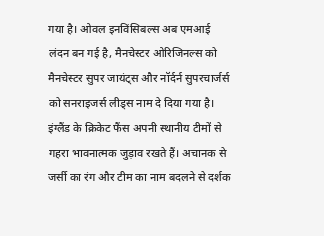गया है। ओवल इनविंसिबल्स अब एमआई लंदन बन गई है, मैनचेस्टर ओरिजिनल्स को मैनचेस्टर सुपर जायंट्स और नॉर्दर्न सुपरचार्जर्स को सनराइजर्स लीड्स नाम दे दिया गया है। इंग्लैंड के क्रिकेट फैंस अपनी स्थानीय टीमों से गहरा भावनात्मक जुड़ाव रखते हैं। अचानक से जर्सी का रंग और टीम का नाम बदलने से दर्शक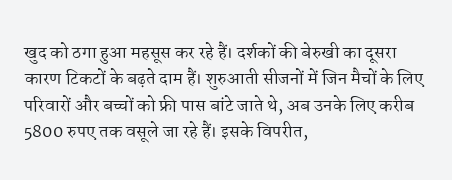खुद को ठगा हुआ महसूस कर रहे हैं। दर्शकों की बेरुखी का दूसरा कारण टिकटों के बढ़ते दाम हैं। शुरुआती सीजनों में जिन मैचों के लिए परिवारों और बच्चों को फ्री पास बांटे जाते थे, अब उनके लिए करीब 5800 रुपए तक वसूले जा रहे हैं। इसके विपरीत,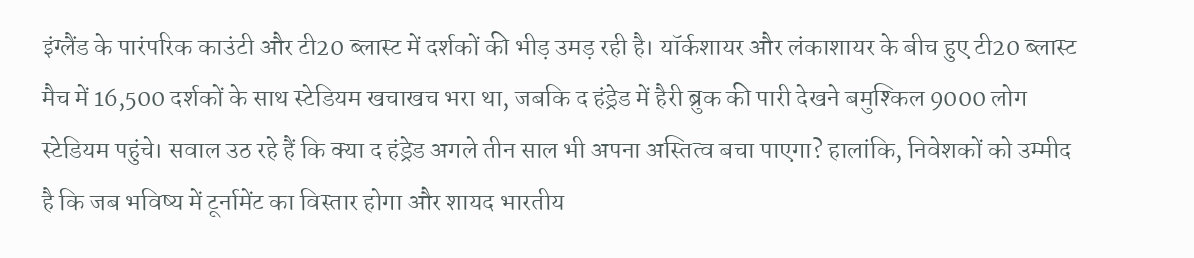इंग्लैंड के पारंपरिक काउंटी और टी20 ब्लास्ट में दर्शकों की भीड़ उमड़ रही है। यॉर्कशायर और लंकाशायर के बीच हुए टी20 ब्लास्ट मैच में 16,500 दर्शकों के साथ स्टेडियम खचाखच भरा था, जबकि द हंड्रेड में हैरी ब्रुक की पारी देखने बमुश्किल 9000 लोग स्टेडियम पहुंचे। सवाल उठ रहे हैं कि क्या द हंड्रेड अगले तीन साल भी अपना अस्तित्व बचा पाएगा? हालांकि, निवेशकों को उम्मीद है कि जब भविष्य में टूर्नामेंट का विस्तार होगा और शायद भारतीय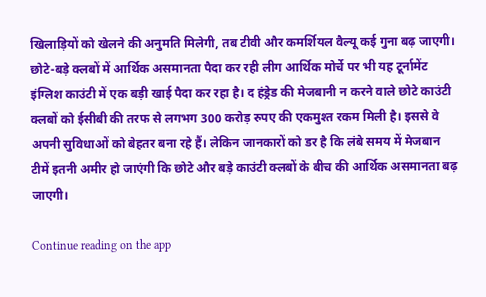खिलाड़ियों को खेलने की अनुमति मिलेगी, तब टीवी और कमर्शियल वैल्यू कई गुना बढ़ जाएगी। छोटे-बड़े क्लबों में आर्थिक असमानता पैदा कर रही लीग आर्थिक मोर्चे पर भी यह टूर्नामेंट इंग्लिश काउंटी में एक बड़ी खाई पैदा कर रहा है। द हंड्रेड की मेजबानी न करने वाले छोटे काउंटी क्लबों को ईसीबी की तरफ से लगभग 300 करोड़ रुपए की एकमुश्त रकम मिली है। इससे वे अपनी सुविधाओं को बेहतर बना रहे हैं। लेकिन जानकारों को डर है कि लंबे समय में मेजबान टीमें इतनी अमीर हो जाएंगी कि छोटे और बड़े काउंटी क्लबों के बीच की आर्थिक असमानता बढ़ जाएगी।

Continue reading on the app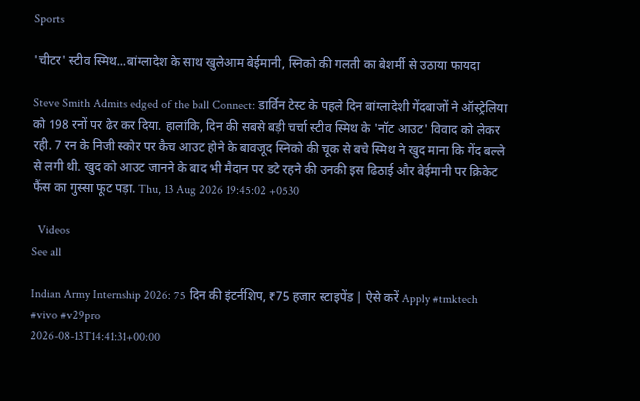Sports

'चीटर' स्टीव स्मिथ...बांग्लादेश के साथ खुलेआम बेईमानी, स्निको की गलती का बेशर्मी से उठाया फायदा

Steve Smith Admits edged of the ball Connect: डार्विन टेस्ट के पहले दिन बांग्लादेशी गेंदबाजों ने ऑस्ट्रेलिया को 198 रनों पर ढेर कर दिया. हालांकि, दिन की सबसे बड़ी चर्चा स्टीव स्मिथ के 'नॉट आउट' विवाद को लेकर रही. 7 रन के निजी स्कोर पर कैच आउट होने के बावजूद स्निको की चूक से बचे स्मिथ ने खुद माना कि गेंद बल्ले से लगी थी. खुद को आउट जानने के बाद भी मैदान पर डटे रहने की उनकी इस ढिठाई और बेईमानी पर क्रिकेट फैंस का गुस्सा फूट पड़ा. Thu, 13 Aug 2026 19:45:02 +0530

  Videos
See all

Indian Army Internship 2026: 75 दिन की इंटर्नशिप, ₹75 हजार स्टाइपेंड | ऐसे करें Apply #tmktech #vivo #v29pro
2026-08-13T14:41:31+00:00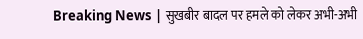Breaking News | सुखबीर बादल पर हमले को लेकर अभी-अभी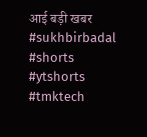आई बड़ी खबर #sukhbirbadal #shorts #ytshorts #tmktech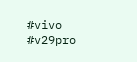#vivo #v29pro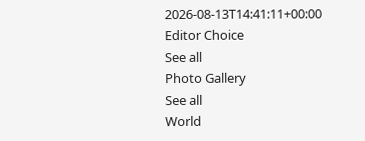2026-08-13T14:41:11+00:00
Editor Choice
See all
Photo Gallery
See all
World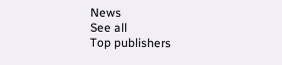News
See all
Top publishers